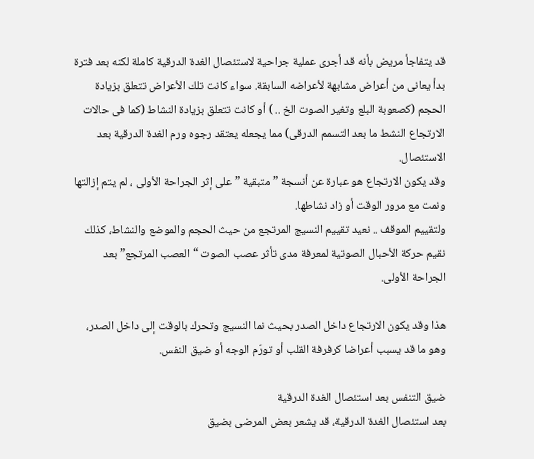قد يتفاجأ مريض بأنه قد أجرى عملية جراحية لاستئصال الغدة الدرقية كاملة لكنه بعد فترة بدأ يعانى من أعراض مشابهة لأعراضه السابقة. سواء كانت تلك الأعراض تتعلق بزيادة الحجم (كصعوبة البلع وتغير الصوت الخ .. ) أو كانت تتعلق بزيادة النشاط (كما فى حالات الارتجاع النشط ما بعد التسمم الدرقى) مما يجعله يعتقد رجوه ورم الغدة الدرقية بعد الاستئصال.
وقد يكون الارتجاع هو عبارة عن أنسجة ” متبقية ” على إثر الجراحة الأولى ، لم يتم إزالتها ونمت مع مرور الوقت أو زاد نشاطها.
ولتقييم الموقف .. نعيد تقييم النسيج المرتجع من حيث الحجم والموضع والنشاط، كذلك نقيم حركة الأحبال الصوتية لمعرفة مدى تأثر عصب الصوت “العصب المرتجع” بعد الجراحة الأولى.

هذا وقد يكون الارتجاع داخل الصدر بحيث نما النسيج وتحرك بالوقت إلى داخل الصدر، وهو ما قد يسبب أعراضا كرفرفة القلب أو تورّم الوجه أو ضيق النفس.

ضيق التنفس بعد استئصال الغدة الدرقية
بعد استئصال الغدة الدرقية، قد يشعر بعض المرضى بضيق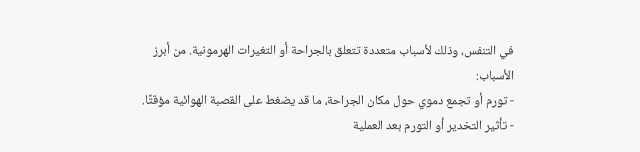في التنفس، وذلك لأسباب متعددة تتعلق بالجراحة أو التغيرات الهرمونية. من أبرز الأسباب:
- تورم أو تجمع دموي حول مكان الجراحة، ما قد يضغط على القصبة الهوائية مؤقتًا.
- تأثير التخدير أو التورم بعد العملية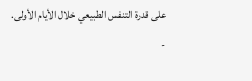على قدرة التنفس الطبيعي خلال الأيام الأولى.
-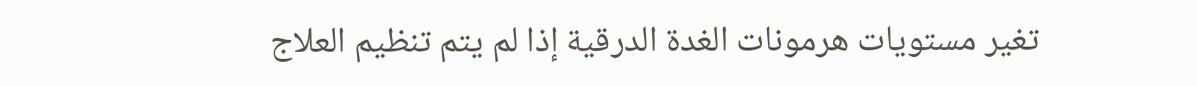تغير مستويات هرمونات الغدة الدرقية إذا لم يتم تنظيم العلاج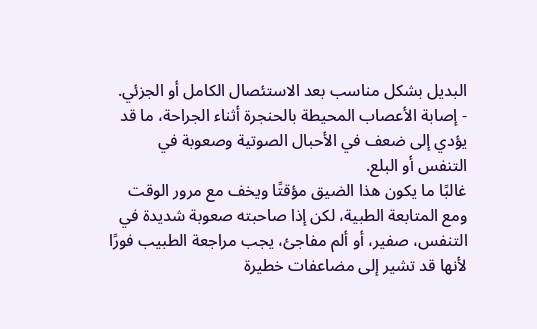البديل بشكل مناسب بعد الاستئصال الكامل أو الجزئي.
- إصابة الأعصاب المحيطة بالحنجرة أثناء الجراحة، ما قد يؤدي إلى ضعف في الأحبال الصوتية وصعوبة في التنفس أو البلع.
غالبًا ما يكون هذا الضيق مؤقتًا ويخف مع مرور الوقت ومع المتابعة الطبية، لكن إذا صاحبته صعوبة شديدة في التنفس، صفير، أو ألم مفاجئ، يجب مراجعة الطبيب فورًا لأنها قد تشير إلى مضاعفات خطيرة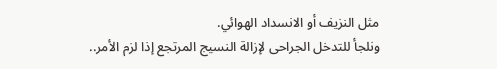مثل النزيف أو الانسداد الهوائي.
ونلجأ للتدخل الجراحى لإزالة النسيج المرتجع إذا لزم الأمر..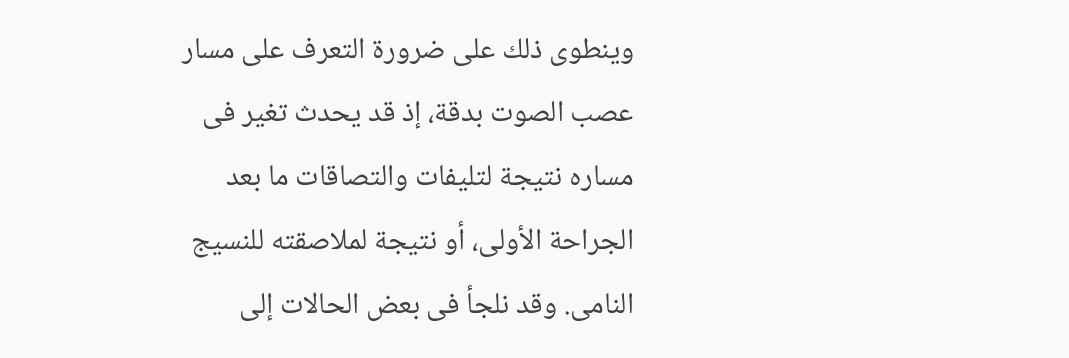وينطوى ذلك على ضرورة التعرف على مسار عصب الصوت بدقة، إذ قد يحدث تغير فى مساره نتيجة لتليفات والتصاقات ما بعد الجراحة الأولى، أو نتيجة لملاصقته للنسيج النامى. وقد نلجأ فى بعض الحالات إلى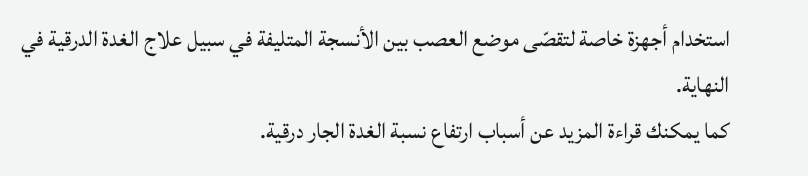استخدام أجهزة خاصة لتقصّى موضع العصب بين الأنسجة المتليفة في سبيل علاج الغدة الدرقية في النهاية.
كما يمكنك قراءة المزيد عن أسباب ارتفاع نسبة الغدة الجار درقية.